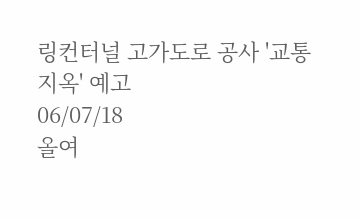링컨터널 고가도로 공사 '교통지옥' 예고
06/07/18
올여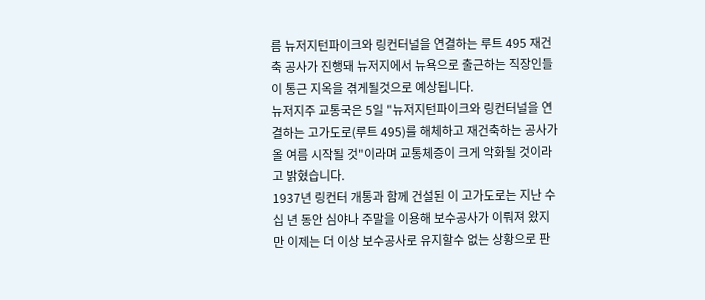름 뉴저지턴파이크와 링컨터널을 연결하는 루트 495 재건축 공사가 진행돼 뉴저지에서 뉴욕으로 출근하는 직장인들이 통근 지옥을 겪게될것으로 예상됩니다.
뉴저지주 교통국은 5일 "뉴저지턴파이크와 링컨터널을 연결하는 고가도로(루트 495)를 해체하고 재건축하는 공사가 올 여름 시작될 것"이라며 교통체증이 크게 악화될 것이라고 밝혔습니다.
1937년 링컨터 개통과 함께 건설된 이 고가도로는 지난 수십 년 동안 심야나 주말을 이용해 보수공사가 이뤄져 왔지만 이제는 더 이상 보수공사로 유지할수 없는 상황으로 판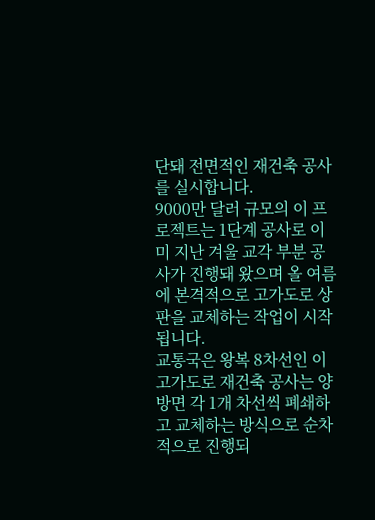단돼 전면적인 재건축 공사를 실시합니다.
9000만 달러 규모의 이 프로젝트는 1단계 공사로 이미 지난 겨울 교각 부분 공사가 진행돼 왔으며 올 여름에 본격적으로 고가도로 상판을 교체하는 작업이 시작됩니다.
교통국은 왕복 8차선인 이 고가도로 재건축 공사는 양 방면 각 1개 차선씩 폐쇄하고 교체하는 방식으로 순차적으로 진행되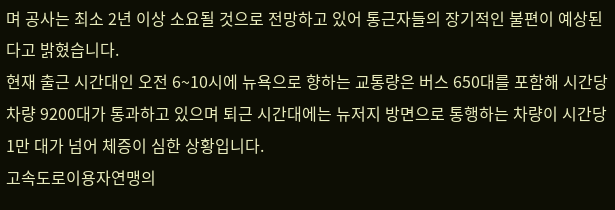며 공사는 최소 2년 이상 소요될 것으로 전망하고 있어 통근자들의 장기적인 불편이 예상된다고 밝혔습니다.
현재 출근 시간대인 오전 6~10시에 뉴욕으로 향하는 교통량은 버스 650대를 포함해 시간당 차량 9200대가 통과하고 있으며 퇴근 시간대에는 뉴저지 방면으로 통행하는 차량이 시간당 1만 대가 넘어 체증이 심한 상황입니다.
고속도로이용자연맹의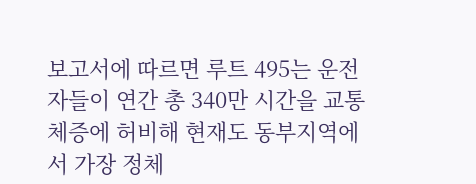보고서에 따르면 루트 495는 운전자들이 연간 총 340만 시간을 교통체증에 허비해 현재도 동부지역에서 가장 정체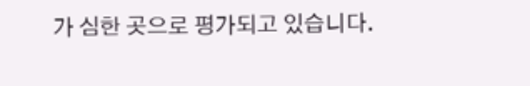가 심한 곳으로 평가되고 있습니다.